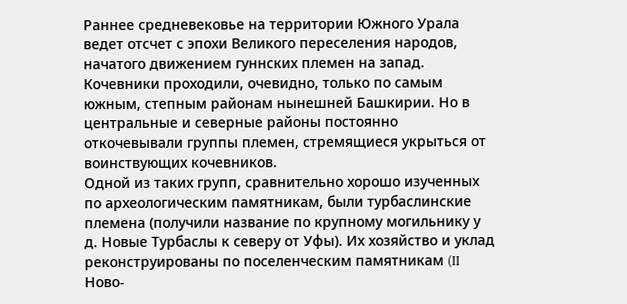Раннее средневековье на территории Южного Урала ведет отсчет с эпохи Великого переселения народов, начатого движением гуннских племен на запад. Кочевники проходили, очевидно, только по самым южным, степным районам нынешней Башкирии. Но в центральные и северные районы постоянно откочевывали группы племен, стремящиеся укрыться от воинствующих кочевников.
Одной из таких групп, сравнительно хорошо изученных по археологическим памятникам, были турбаслинские племена (получили название по крупному могильнику у д. Новые Турбаслы к северу от Уфы). Их хозяйство и уклад реконструированы по поселенческим памятникам (II Ново-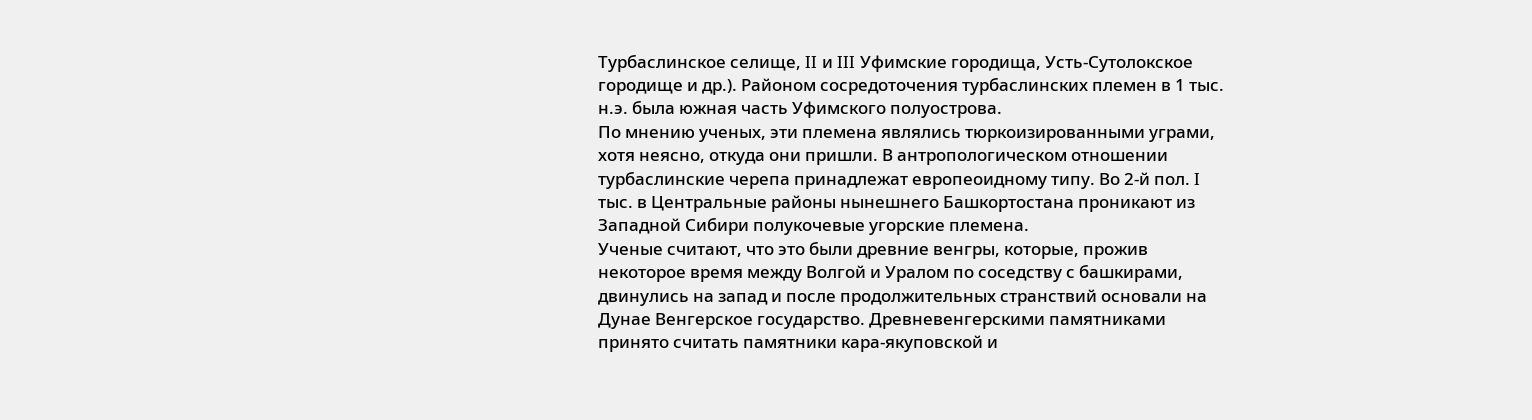Турбаслинское селище, II и III Уфимские городища, Усть-Сутолокское городище и др.). Районом сосредоточения турбаслинских племен в 1 тыс. н.э. была южная часть Уфимского полуострова.
По мнению ученых, эти племена являлись тюркоизированными уграми, хотя неясно, откуда они пришли. В антропологическом отношении турбаслинские черепа принадлежат европеоидному типу. Во 2-й пол. I тыс. в Центральные районы нынешнего Башкортостана проникают из Западной Сибири полукочевые угорские племена.
Ученые считают, что это были древние венгры, которые, прожив некоторое время между Волгой и Уралом по соседству с башкирами, двинулись на запад и после продолжительных странствий основали на Дунае Венгерское государство. Древневенгерскими памятниками принято считать памятники кара-якуповской и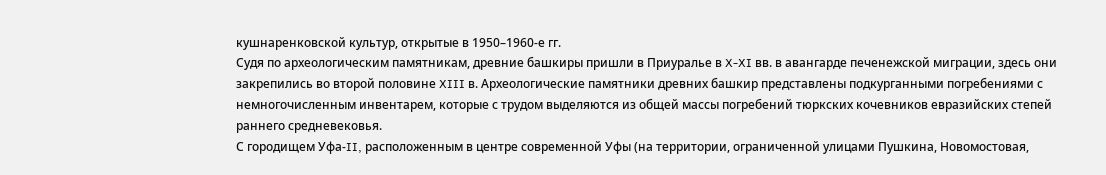кушнаренковской культур, открытые в 1950–1960-е гг.
Судя по археологическим памятникам, древние башкиры пришли в Приуралье в X-XI вв. в авангарде печенежской миграции, здесь они закрепились во второй половине XIII в. Археологические памятники древних башкир представлены подкурганными погребениями с немногочисленным инвентарем, которые с трудом выделяются из общей массы погребений тюркских кочевников евразийских степей раннего средневековья.
С городищем Уфа-II, расположенным в центре современной Уфы (на территории, ограниченной улицами Пушкина, Новомостовая,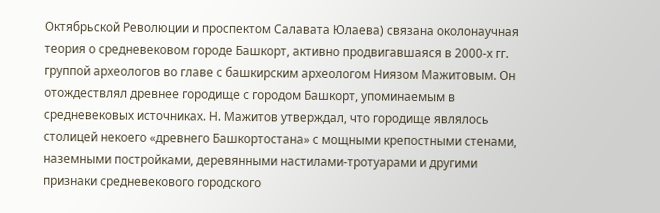Октябрьской Революции и проспектом Салавата Юлаева) связана околонаучная теория о средневековом городе Башкорт, активно продвигавшаяся в 2000-х гг. группой археологов во главе с башкирским археологом Ниязом Мажитовым. Он отождествлял древнее городище с городом Башкорт, упоминаемым в средневековых источниках. Н. Мажитов утверждал, что городище являлось столицей некоего «древнего Башкортостана» с мощными крепостными стенами, наземными постройками, деревянными настилами-тротуарами и другими признаки средневекового городского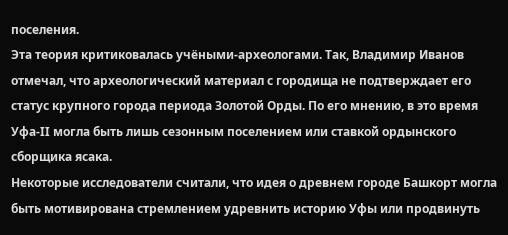поселения.
Эта теория критиковалась учёными-археологами. Так, Владимир Иванов отмечал, что археологический материал с городища не подтверждает его статус крупного города периода Золотой Орды. По его мнению, в это время Уфа-II могла быть лишь сезонным поселением или ставкой ордынского сборщика ясака.
Некоторые исследователи считали, что идея о древнем городе Башкорт могла быть мотивирована стремлением удревнить историю Уфы или продвинуть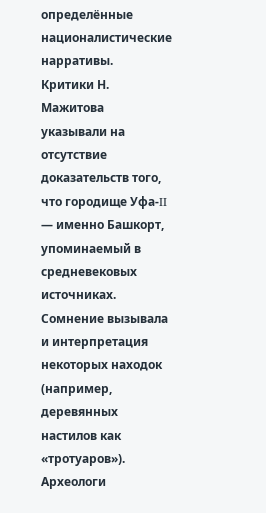определённые националистические нарративы.
Критики Н. Мажитова указывали на отсутствие доказательств того, что городище Уфа-II — именно Башкорт, упоминаемый в средневековых источниках. Сомнение вызывала и интерпретация некоторых находок (например, деревянных настилов как «тротуаров»). Археологи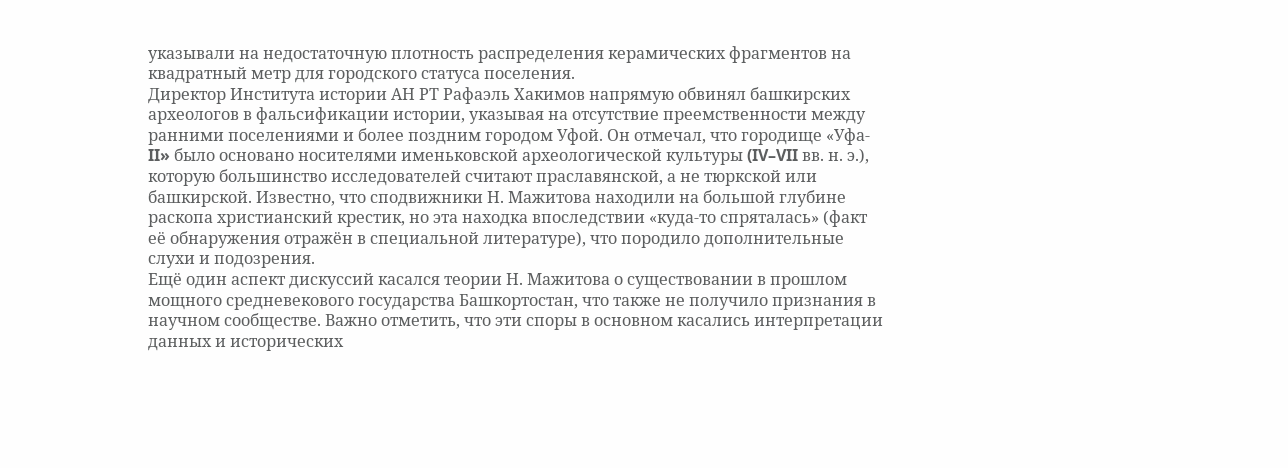указывали на недостаточную плотность распределения керамических фрагментов на квадратный метр для городского статуса поселения.
Директор Института истории АН РТ Рафаэль Хакимов напрямую обвинял башкирских археологов в фальсификации истории, указывая на отсутствие преемственности между ранними поселениями и более поздним городом Уфой. Он отмечал, что городище «Уфа-II» было основано носителями именьковской археологической культуры (IV–VII вв. н. э.), которую большинство исследователей считают праславянской, а не тюркской или башкирской. Известно, что сподвижники Н. Мажитова находили на большой глубине раскопа христианский крестик, но эта находка впоследствии «куда-то спряталась» (факт её обнаружения отражён в специальной литературе), что породило дополнительные слухи и подозрения.
Ещё один аспект дискуссий касался теории Н. Мажитова о существовании в прошлом мощного средневекового государства Башкортостан, что также не получило признания в научном сообществе. Важно отметить, что эти споры в основном касались интерпретации данных и исторических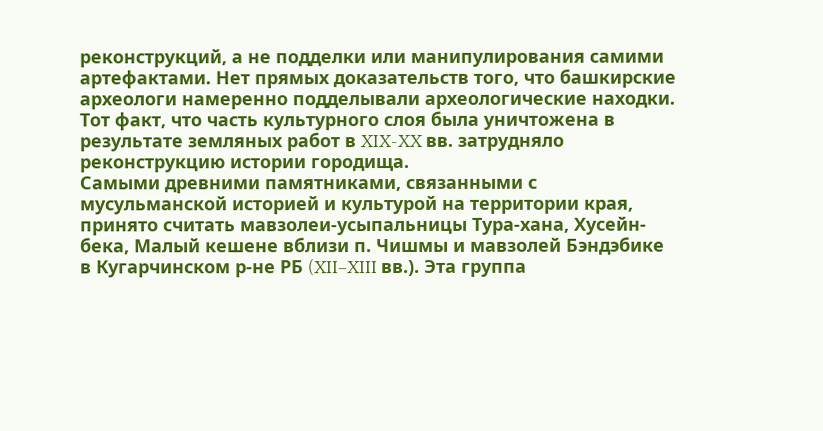реконструкций, а не подделки или манипулирования самими артефактами. Нет прямых доказательств того, что башкирские археологи намеренно подделывали археологические находки. Тот факт, что часть культурного слоя была уничтожена в результате земляных работ в XIX-XX вв. затрудняло реконструкцию истории городища.
Самыми древними памятниками, связанными с мусульманской историей и культурой на территории края, принято считать мавзолеи-усыпальницы Тура-хана, Хусейн-бека, Малый кешене вблизи п. Чишмы и мавзолей Бэндэбике в Кугарчинском р-не РБ (XII–XIII вв.). Эта группа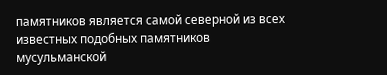памятников является самой северной из всех известных подобных памятников мусульманской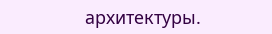архитектуры.